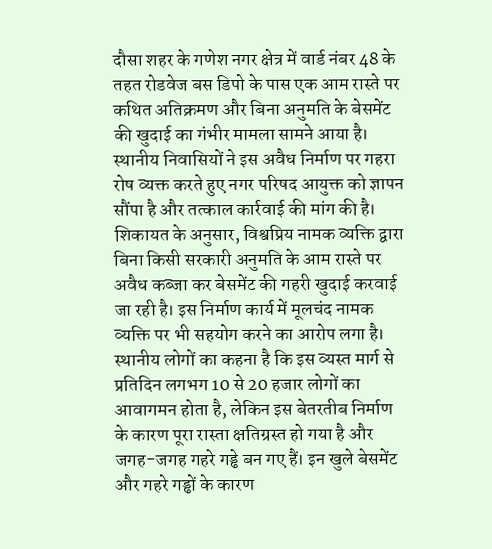दौसा शहर के गणेश नगर क्षेत्र में वार्ड नंबर 48 के तहत रोडवेज बस डिपो के पास एक आम रास्ते पर कथित अतिक्रमण और बिना अनुमति के बेसमेंट की खुदाई का गंभीर मामला सामने आया है। स्थानीय निवासियों ने इस अवैध निर्माण पर गहरा रोष व्यक्त करते हुए नगर परिषद आयुक्त को ज्ञापन सौंपा है और तत्काल कार्रवाई की मांग की है। शिकायत के अनुसार, विश्वप्रिय नामक व्यक्ति द्वारा बिना किसी सरकारी अनुमति के आम रास्ते पर अवैध कब्जा कर बेसमेंट की गहरी खुदाई करवाई जा रही है। इस निर्माण कार्य में मूलचंद नामक व्यक्ति पर भी सहयोग करने का आरोप लगा है। स्थानीय लोगों का कहना है कि इस व्यस्त मार्ग से प्रतिदिन लगभग 10 से 20 हजार लोगों का आवागमन होता है, लेकिन इस बेतरतीब निर्माण के कारण पूरा रास्ता क्षतिग्रस्त हो गया है और जगह-जगह गहरे गड्ढे बन गए हैं। इन खुले बेसमेंट और गहरे गड्ढों के कारण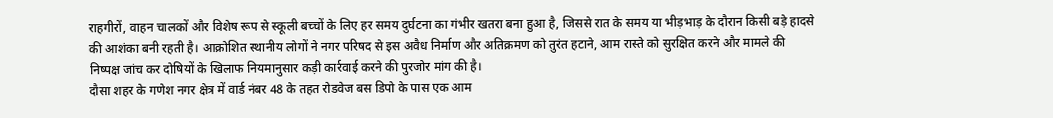राहगीरों, वाहन चालकों और विशेष रूप से स्कूली बच्चों के लिए हर समय दुर्घटना का गंभीर खतरा बना हुआ है, जिससे रात के समय या भीड़भाड़ के दौरान किसी बड़े हादसे की आशंका बनी रहती है। आक्रोशित स्थानीय लोगों ने नगर परिषद से इस अवैध निर्माण और अतिक्रमण को तुरंत हटाने, आम रास्ते को सुरक्षित करने और मामले की निष्पक्ष जांच कर दोषियों के खिलाफ नियमानुसार कड़ी कार्रवाई करने की पुरजोर मांग की है।
दौसा शहर के गणेश नगर क्षेत्र में वार्ड नंबर 48 के तहत रोडवेज बस डिपो के पास एक आम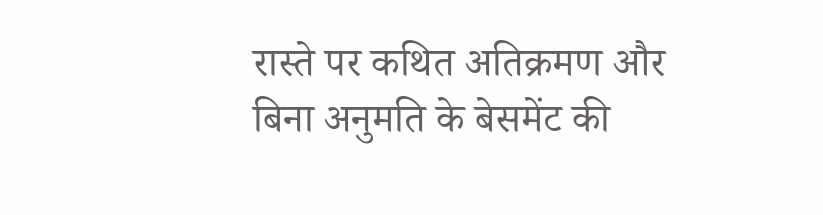रास्ते पर कथित अतिक्रमण और बिना अनुमति के बेसमेंट की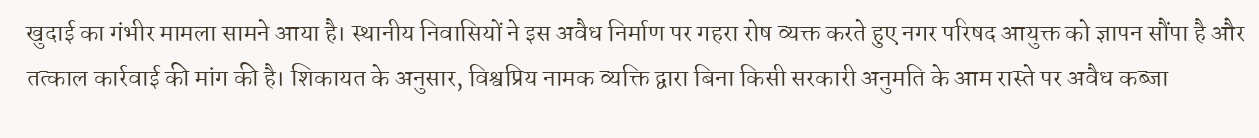खुदाई का गंभीर मामला सामने आया है। स्थानीय निवासियों ने इस अवैध निर्माण पर गहरा रोष व्यक्त करते हुए नगर परिषद आयुक्त को ज्ञापन सौंपा है और
तत्काल कार्रवाई की मांग की है। शिकायत के अनुसार, विश्वप्रिय नामक व्यक्ति द्वारा बिना किसी सरकारी अनुमति के आम रास्ते पर अवैध कब्जा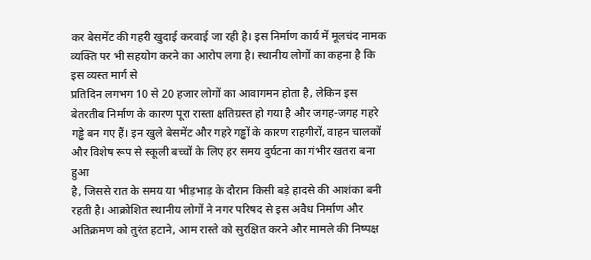कर बेसमेंट की गहरी खुदाई करवाई जा रही है। इस निर्माण कार्य में मूलचंद नामक व्यक्ति पर भी सहयोग करने का आरोप लगा है। स्थानीय लोगों का कहना है कि इस व्यस्त मार्ग से
प्रतिदिन लगभग 10 से 20 हजार लोगों का आवागमन होता है, लेकिन इस बेतरतीब निर्माण के कारण पूरा रास्ता क्षतिग्रस्त हो गया है और जगह-जगह गहरे गड्ढे बन गए हैं। इन खुले बेसमेंट और गहरे गड्ढों के कारण राहगीरों, वाहन चालकों और विशेष रूप से स्कूली बच्चों के लिए हर समय दुर्घटना का गंभीर खतरा बना हुआ
है, जिससे रात के समय या भीड़भाड़ के दौरान किसी बड़े हादसे की आशंका बनी रहती है। आक्रोशित स्थानीय लोगों ने नगर परिषद से इस अवैध निर्माण और अतिक्रमण को तुरंत हटाने, आम रास्ते को सुरक्षित करने और मामले की निष्पक्ष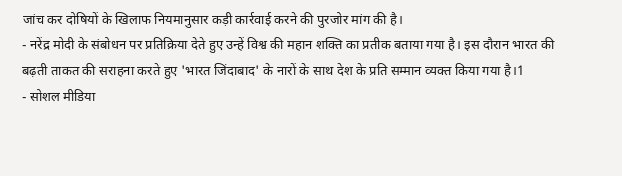जांच कर दोषियों के खिलाफ नियमानुसार कड़ी कार्रवाई करने की पुरजोर मांग की है।
- नरेंद्र मोदी के संबोधन पर प्रतिक्रिया देते हुए उन्हें विश्व की महान शक्ति का प्रतीक बताया गया है। इस दौरान भारत की बढ़ती ताकत की सराहना करते हुए 'भारत जिंदाबाद' के नारों के साथ देश के प्रति सम्मान व्यक्त किया गया है।1
- सोशल मीडिया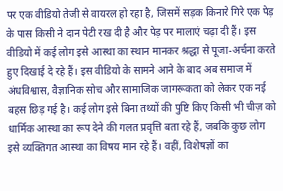पर एक वीडियो तेजी से वायरल हो रहा है, जिसमें सड़क किनारे गिरे एक पेड़ के पास किसी ने दान पेटी रख दी है और पेड़ पर मालाएं चढ़ा दी हैं। इस वीडियो में कई लोग इसे आस्था का स्थान मानकर श्रद्धा से पूजा-अर्चना करते हुए दिखाई दे रहे हैं। इस वीडियो के सामने आने के बाद अब समाज में अंधविश्वास, वैज्ञानिक सोच और सामाजिक जागरूकता को लेकर एक नई बहस छिड़ गई है। कई लोग इसे बिना तथ्यों की पुष्टि किए किसी भी चीज़ को धार्मिक आस्था का रूप देने की गलत प्रवृत्ति बता रहे हैं, जबकि कुछ लोग इसे व्यक्तिगत आस्था का विषय मान रहे हैं। वहीं, विशेषज्ञों का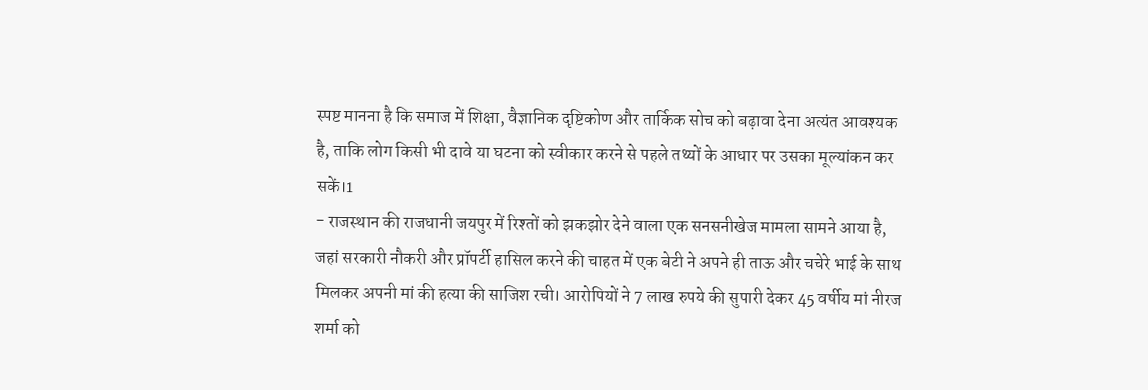स्पष्ट मानना है कि समाज में शिक्षा, वैज्ञानिक दृष्टिकोण और तार्किक सोच को बढ़ावा देना अत्यंत आवश्यक है, ताकि लोग किसी भी दावे या घटना को स्वीकार करने से पहले तथ्यों के आधार पर उसका मूल्यांकन कर सकें।1
- राजस्थान की राजधानी जयपुर में रिश्तों को झकझोर देने वाला एक सनसनीखेज मामला सामने आया है, जहां सरकारी नौकरी और प्रॉपर्टी हासिल करने की चाहत में एक बेटी ने अपने ही ताऊ और चचेरे भाई के साथ मिलकर अपनी मां की हत्या की साजिश रची। आरोपियों ने 7 लाख रुपये की सुपारी देकर 45 वर्षीय मां नीरज शर्मा को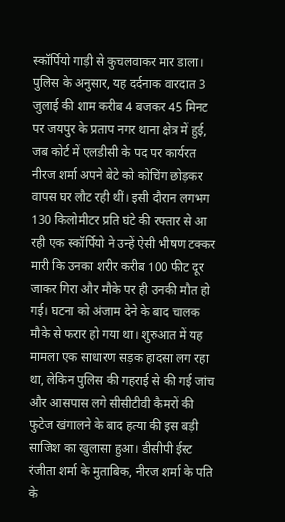स्कॉर्पियो गाड़ी से कुचलवाकर मार डाला। पुलिस के अनुसार, यह दर्दनाक वारदात 3 जुलाई की शाम करीब 4 बजकर 45 मिनट पर जयपुर के प्रताप नगर थाना क्षेत्र में हुई, जब कोर्ट में एलडीसी के पद पर कार्यरत नीरज शर्मा अपने बेटे को कोचिंग छोड़कर वापस घर लौट रही थीं। इसी दौरान लगभग 130 किलोमीटर प्रति घंटे की रफ्तार से आ रही एक स्कॉर्पियो ने उन्हें ऐसी भीषण टक्कर मारी कि उनका शरीर करीब 100 फीट दूर जाकर गिरा और मौके पर ही उनकी मौत हो गई। घटना को अंजाम देने के बाद चालक मौके से फरार हो गया था। शुरुआत में यह मामला एक साधारण सड़क हादसा लग रहा था, लेकिन पुलिस की गहराई से की गई जांच और आसपास लगे सीसीटीवी कैमरों की फुटेज खंगालने के बाद हत्या की इस बड़ी साजिश का खुलासा हुआ। डीसीपी ईस्ट रंजीता शर्मा के मुताबिक, नीरज शर्मा के पति के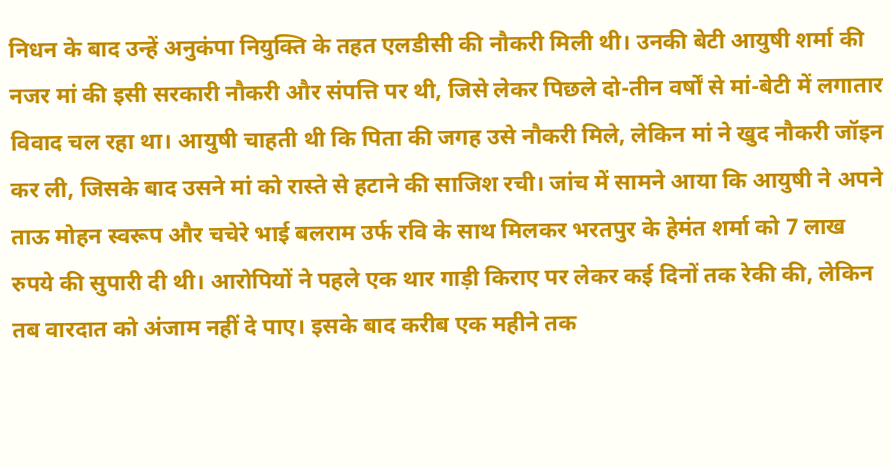निधन के बाद उन्हें अनुकंपा नियुक्ति के तहत एलडीसी की नौकरी मिली थी। उनकी बेटी आयुषी शर्मा की नजर मां की इसी सरकारी नौकरी और संपत्ति पर थी, जिसे लेकर पिछले दो-तीन वर्षों से मां-बेटी में लगातार विवाद चल रहा था। आयुषी चाहती थी कि पिता की जगह उसे नौकरी मिले, लेकिन मां ने खुद नौकरी जॉइन कर ली, जिसके बाद उसने मां को रास्ते से हटाने की साजिश रची। जांच में सामने आया कि आयुषी ने अपने ताऊ मोहन स्वरूप और चचेरे भाई बलराम उर्फ रवि के साथ मिलकर भरतपुर के हेमंत शर्मा को 7 लाख रुपये की सुपारी दी थी। आरोपियों ने पहले एक थार गाड़ी किराए पर लेकर कई दिनों तक रेकी की, लेकिन तब वारदात को अंजाम नहीं दे पाए। इसके बाद करीब एक महीने तक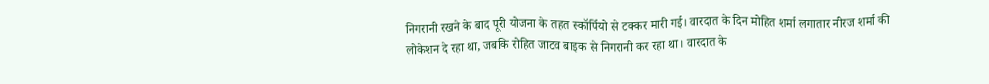निगरानी रखने के बाद पूरी योजना के तहत स्कॉर्पियो से टक्कर मारी गई। वारदात के दिन मोहित शर्मा लगातार नीरज शर्मा की लोकेशन दे रहा था, जबकि रोहित जाटव बाइक से निगरानी कर रहा था। वारदात के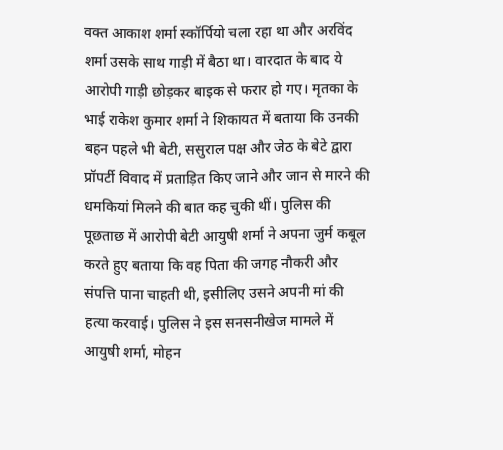वक्त आकाश शर्मा स्कॉर्पियो चला रहा था और अरविंद शर्मा उसके साथ गाड़ी में बैठा था। वारदात के बाद ये आरोपी गाड़ी छोड़कर बाइक से फरार हो गए। मृतका के भाई राकेश कुमार शर्मा ने शिकायत में बताया कि उनकी बहन पहले भी बेटी, ससुराल पक्ष और जेठ के बेटे द्वारा प्रॉपर्टी विवाद में प्रताड़ित किए जाने और जान से मारने की धमकियां मिलने की बात कह चुकी थीं। पुलिस की पूछताछ में आरोपी बेटी आयुषी शर्मा ने अपना जुर्म कबूल करते हुए बताया कि वह पिता की जगह नौकरी और संपत्ति पाना चाहती थी, इसीलिए उसने अपनी मां की हत्या करवाई। पुलिस ने इस सनसनीखेज मामले में आयुषी शर्मा, मोहन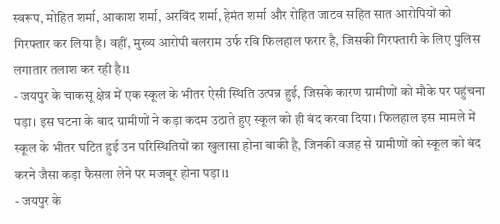स्वरूप, मोहित शर्मा, आकाश शर्मा, अरविंद शर्मा, हेमंत शर्मा और रोहित जाटव सहित सात आरोपियों को गिरफ्तार कर लिया है। वहीं, मुख्य आरोपी बलराम उर्फ रवि फिलहाल फरार है, जिसकी गिरफ्तारी के लिए पुलिस लगातार तलाश कर रही है।1
- जयपुर के चाकसू क्षेत्र में एक स्कूल के भीतर ऐसी स्थिति उत्पन्न हुई, जिसके कारण ग्रामीणों को मौके पर पहुंचना पड़ा। इस घटना के बाद ग्रामीणों ने कड़ा कदम उठाते हुए स्कूल को ही बंद करवा दिया। फिलहाल इस मामले में स्कूल के भीतर घटित हुई उन परिस्थितियों का खुलासा होना बाकी है, जिनकी वजह से ग्रामीणों को स्कूल को बंद करने जैसा कड़ा फैसला लेने पर मजबूर होना पड़ा।1
- जयपुर के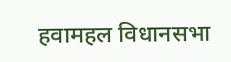हवामहल विधानसभा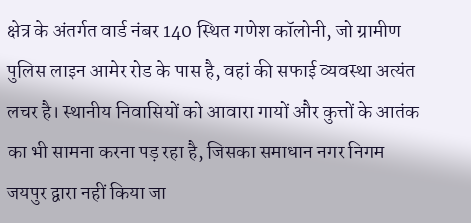क्षेत्र के अंतर्गत वार्ड नंबर 140 स्थित गणेश कॉलोनी, जो ग्रामीण पुलिस लाइन आमेर रोड के पास है, वहां की सफाई व्यवस्था अत्यंत लचर है। स्थानीय निवासियों को आवारा गायों और कुत्तों के आतंक का भी सामना करना पड़ रहा है, जिसका समाधान नगर निगम जयपुर द्वारा नहीं किया जा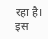रहा है। इस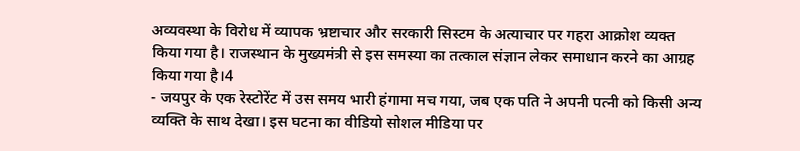अव्यवस्था के विरोध में व्यापक भ्रष्टाचार और सरकारी सिस्टम के अत्याचार पर गहरा आक्रोश व्यक्त किया गया है। राजस्थान के मुख्यमंत्री से इस समस्या का तत्काल संज्ञान लेकर समाधान करने का आग्रह किया गया है।4
- जयपुर के एक रेस्टोरेंट में उस समय भारी हंगामा मच गया, जब एक पति ने अपनी पत्नी को किसी अन्य व्यक्ति के साथ देखा। इस घटना का वीडियो सोशल मीडिया पर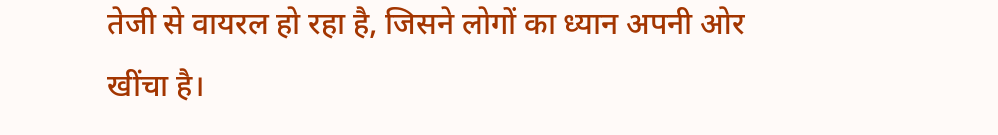तेजी से वायरल हो रहा है, जिसने लोगों का ध्यान अपनी ओर खींचा है।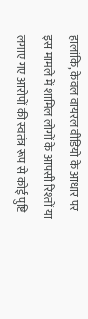हालांकि, केवल वायरल वीडियो के आधार पर इस मामले में शामिल लोगों के आपसी रिश्तों या लगाए गए आरोपों की स्वतंत्र रूप से कोई पुष्टि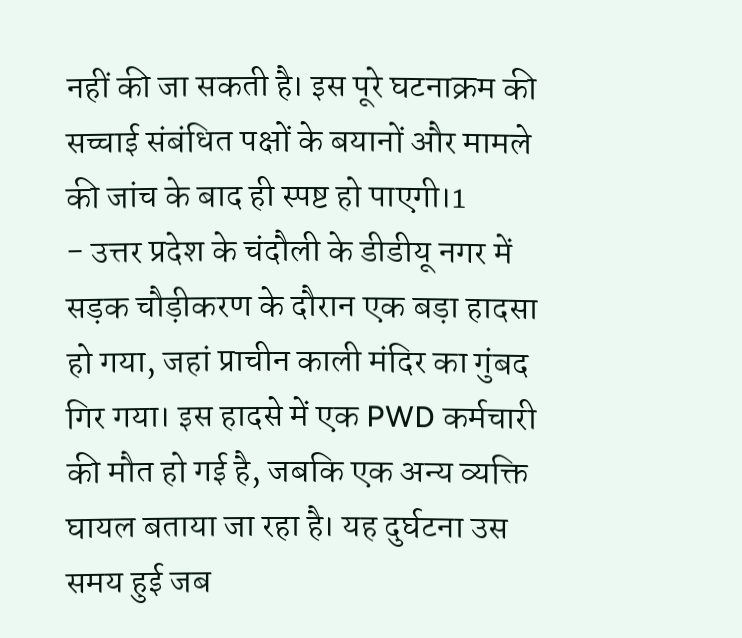नहीं की जा सकती है। इस पूरे घटनाक्रम की सच्चाई संबंधित पक्षों के बयानों और मामले की जांच के बाद ही स्पष्ट हो पाएगी।1
- उत्तर प्रदेश के चंदौली के डीडीयू नगर में सड़क चौड़ीकरण के दौरान एक बड़ा हादसा हो गया, जहां प्राचीन काली मंदिर का गुंबद गिर गया। इस हादसे में एक PWD कर्मचारी की मौत हो गई है, जबकि एक अन्य व्यक्ति घायल बताया जा रहा है। यह दुर्घटना उस समय हुई जब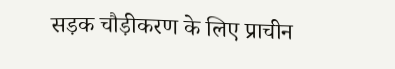सड़क चौड़ीकरण के लिए प्राचीन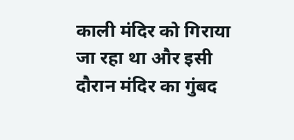काली मंदिर को गिराया जा रहा था और इसी दौरान मंदिर का गुंबद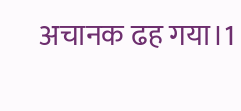अचानक ढह गया।1